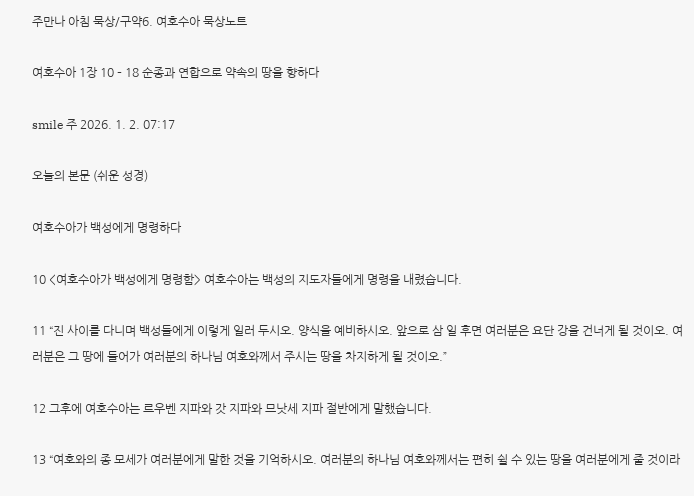주만나 아침 묵상/구약6. 여호수아 묵상노트

여호수아 1장 10 – 18 순종과 연합으로 약속의 땅을 향하다

smile 주 2026. 1. 2. 07:17

오늘의 본문 (쉬운 성경)

여호수아가 백성에게 명령하다

10 <여호수아가 백성에게 명령함> 여호수아는 백성의 지도자들에게 명령을 내렸습니다.

11 “진 사이를 다니며 백성들에게 이렇게 일러 두시오. 양식을 예비하시오. 앞으로 삼 일 후면 여러분은 요단 강을 건너게 될 것이오. 여러분은 그 땅에 들어가 여러분의 하나님 여호와께서 주시는 땅을 차지하게 될 것이오.”

12 그후에 여호수아는 르우벤 지파와 갓 지파와 므낫세 지파 절반에게 말했습니다.

13 “여호와의 종 모세가 여러분에게 말한 것을 기억하시오. 여러분의 하나님 여호와께서는 편히 쉴 수 있는 땅을 여러분에게 줄 것이라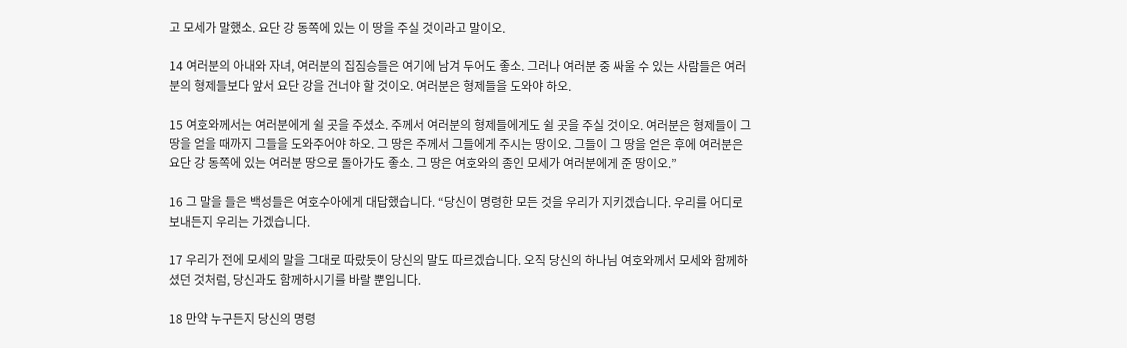고 모세가 말했소. 요단 강 동쪽에 있는 이 땅을 주실 것이라고 말이오.

14 여러분의 아내와 자녀, 여러분의 집짐승들은 여기에 남겨 두어도 좋소. 그러나 여러분 중 싸울 수 있는 사람들은 여러분의 형제들보다 앞서 요단 강을 건너야 할 것이오. 여러분은 형제들을 도와야 하오.

15 여호와께서는 여러분에게 쉴 곳을 주셨소. 주께서 여러분의 형제들에게도 쉴 곳을 주실 것이오. 여러분은 형제들이 그 땅을 얻을 때까지 그들을 도와주어야 하오. 그 땅은 주께서 그들에게 주시는 땅이오. 그들이 그 땅을 얻은 후에 여러분은 요단 강 동쪽에 있는 여러분 땅으로 돌아가도 좋소. 그 땅은 여호와의 종인 모세가 여러분에게 준 땅이오.”

16 그 말을 들은 백성들은 여호수아에게 대답했습니다. “당신이 명령한 모든 것을 우리가 지키겠습니다. 우리를 어디로 보내든지 우리는 가겠습니다.

17 우리가 전에 모세의 말을 그대로 따랐듯이 당신의 말도 따르겠습니다. 오직 당신의 하나님 여호와께서 모세와 함께하셨던 것처럼, 당신과도 함께하시기를 바랄 뿐입니다.

18 만약 누구든지 당신의 명령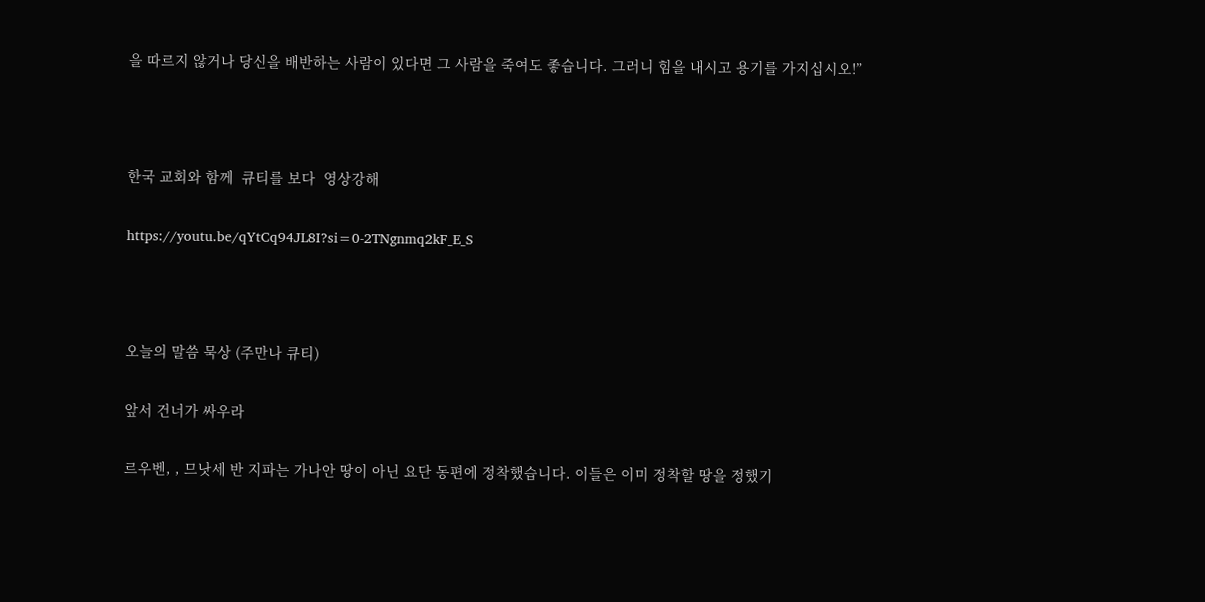을 따르지 않거나 당신을 배반하는 사람이 있다면 그 사람을 죽여도 좋습니다. 그러니 힘을 내시고 용기를 가지십시오!”



한국 교회와 함께  큐티를 보다  영상강해

https://youtu.be/qYtCq94JL8I?si=0-2TNgnmq2kF_E_S



오늘의 말씀 묵상 (주만나 큐티)

앞서 건너가 싸우라

르우벤, , 므낫세 반 지파는 가나안 땅이 아닌 요단 동편에 정착했습니다. 이들은 이미 정착할 땅을 정했기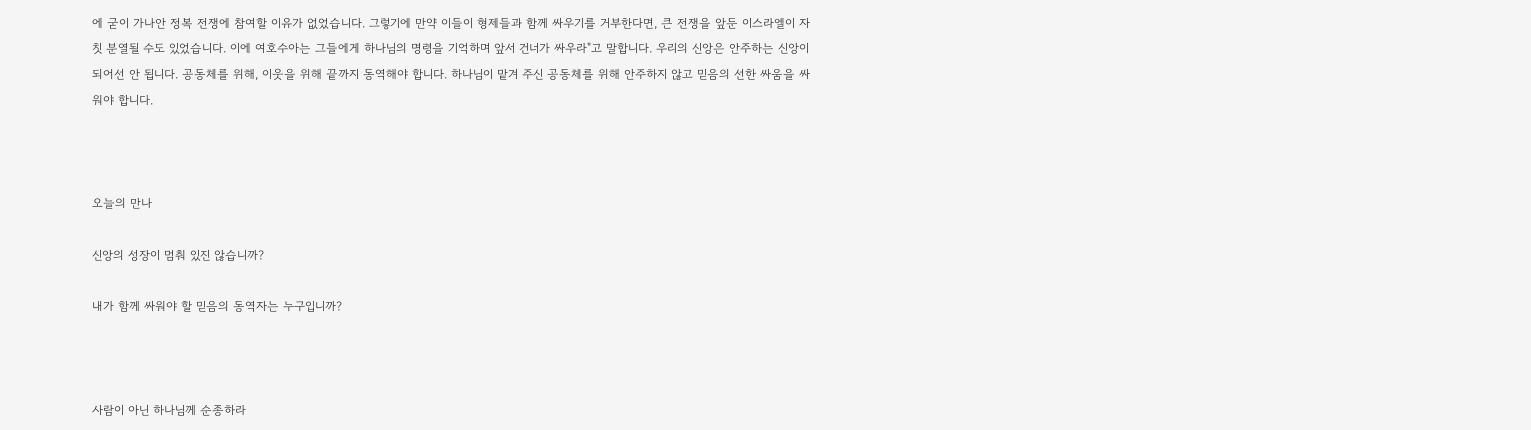에 굳이 가나안 정복 전쟁에 참여할 이유가 없었습니다. 그렇기에 만약 이들이 형제들과 함께 싸우기를 거부한다면, 큰 전쟁을 앞둔 이스라엘이 자칫 분열될 수도 있었습니다. 이에 여호수아는 그들에게 하나님의 명령을 기억하며 앞서 건너가 싸우라"고 말합니다. 우리의 신앙은 안주하는 신앙이 되어선 안 됩니다. 공동체를 위해, 이웃을 위해 끝까지 동역해야 합니다. 하나님이 맡겨 주신 공동체를 위해 안주하지 않고 믿음의 선한 싸움을 싸워야 합니다.



오늘의 만나

신앙의 성장이 멈춰 있진 않습니까?

내가 함께 싸워야 할 믿음의 동역자는 누구입니까?



사람이 아닌 하나님께 순종하라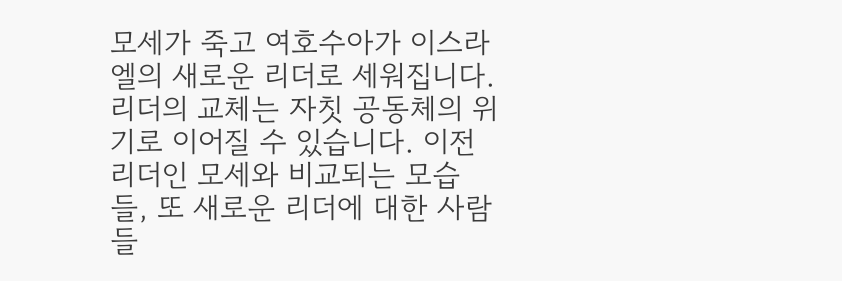모세가 죽고 여호수아가 이스라엘의 새로운 리더로 세워집니다. 리더의 교체는 자칫 공동체의 위기로 이어질 수 있습니다. 이전 리더인 모세와 비교되는 모습들, 또 새로운 리더에 대한 사람들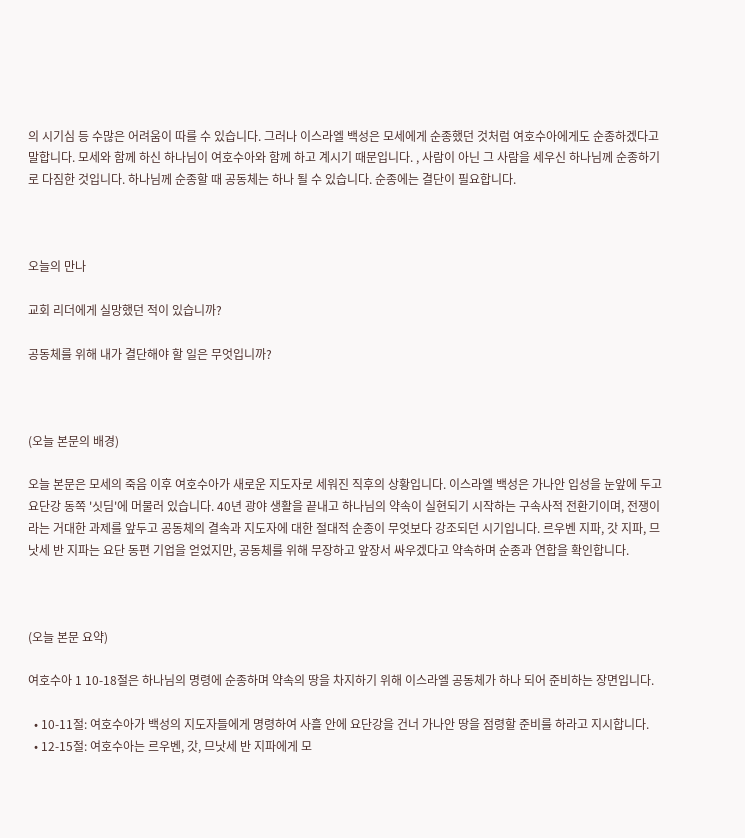의 시기심 등 수많은 어려움이 따를 수 있습니다. 그러나 이스라엘 백성은 모세에게 순종했던 것처럼 여호수아에게도 순종하겠다고 말합니다. 모세와 함께 하신 하나님이 여호수아와 함께 하고 계시기 때문입니다. , 사람이 아닌 그 사람을 세우신 하나님께 순종하기로 다짐한 것입니다. 하나님께 순종할 때 공동체는 하나 될 수 있습니다. 순종에는 결단이 필요합니다.



오늘의 만나

교회 리더에게 실망했던 적이 있습니까?

공동체를 위해 내가 결단해야 할 일은 무엇입니까?



(오늘 본문의 배경)

오늘 본문은 모세의 죽음 이후 여호수아가 새로운 지도자로 세워진 직후의 상황입니다. 이스라엘 백성은 가나안 입성을 눈앞에 두고 요단강 동쪽 '싯딤'에 머물러 있습니다. 40년 광야 생활을 끝내고 하나님의 약속이 실현되기 시작하는 구속사적 전환기이며, 전쟁이라는 거대한 과제를 앞두고 공동체의 결속과 지도자에 대한 절대적 순종이 무엇보다 강조되던 시기입니다. 르우벤 지파, 갓 지파, 므낫세 반 지파는 요단 동편 기업을 얻었지만, 공동체를 위해 무장하고 앞장서 싸우겠다고 약속하며 순종과 연합을 확인합니다.



(오늘 본문 요약)

여호수아 1 10-18절은 하나님의 명령에 순종하며 약속의 땅을 차지하기 위해 이스라엘 공동체가 하나 되어 준비하는 장면입니다.

  • 10-11절: 여호수아가 백성의 지도자들에게 명령하여 사흘 안에 요단강을 건너 가나안 땅을 점령할 준비를 하라고 지시합니다.
  • 12-15절: 여호수아는 르우벤, 갓, 므낫세 반 지파에게 모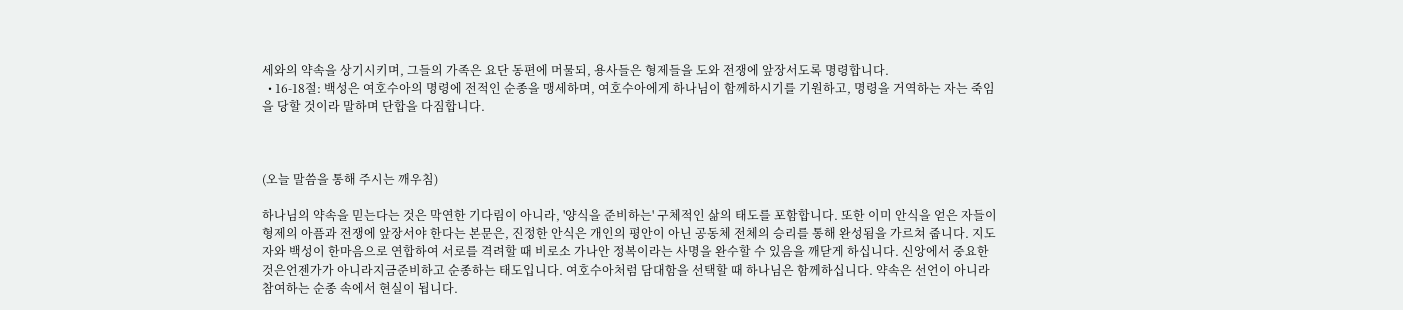세와의 약속을 상기시키며, 그들의 가족은 요단 동편에 머물되, 용사들은 형제들을 도와 전쟁에 앞장서도록 명령합니다.
  • 16-18절: 백성은 여호수아의 명령에 전적인 순종을 맹세하며, 여호수아에게 하나님이 함께하시기를 기원하고, 명령을 거역하는 자는 죽임을 당할 것이라 말하며 단합을 다짐합니다.



(오늘 말씀을 통해 주시는 깨우침)

하나님의 약속을 믿는다는 것은 막연한 기다림이 아니라, '양식을 준비하는' 구체적인 삶의 태도를 포함합니다. 또한 이미 안식을 얻은 자들이 형제의 아픔과 전쟁에 앞장서야 한다는 본문은, 진정한 안식은 개인의 평안이 아닌 공동체 전체의 승리를 통해 완성됨을 가르쳐 줍니다. 지도자와 백성이 한마음으로 연합하여 서로를 격려할 때 비로소 가나안 정복이라는 사명을 완수할 수 있음을 깨닫게 하십니다. 신앙에서 중요한 것은언젠가가 아니라지금준비하고 순종하는 태도입니다. 여호수아처럼 담대함을 선택할 때 하나님은 함께하십니다. 약속은 선언이 아니라 참여하는 순종 속에서 현실이 됩니다.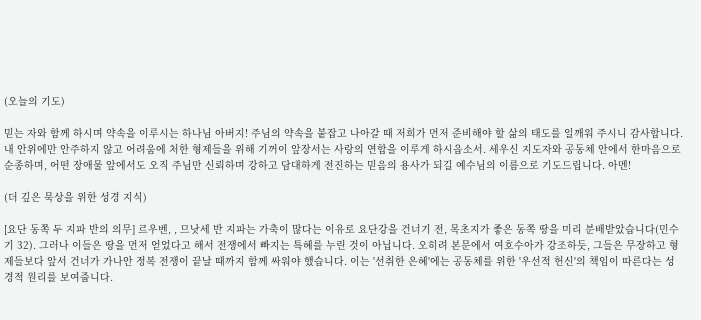(오늘의 기도)

믿는 자와 함께 하시며 약속을 이루시는 하나님 아버지! 주님의 약속을 붙잡고 나아갈 때 저희가 먼저 준비해야 할 삶의 태도를 일깨워 주시니 감사합니다. 내 안위에만 안주하지 않고 어려움에 처한 형제들을 위해 기꺼이 앞장서는 사랑의 연합을 이루게 하시옵소서. 세우신 지도자와 공동체 안에서 한마음으로 순종하며, 어떤 장애물 앞에서도 오직 주님만 신뢰하며 강하고 담대하게 전진하는 믿음의 용사가 되길 예수님의 이름으로 기도드립니다. 아멘!

(더 깊은 묵상을 위한 성경 지식)

[요단 동쪽 두 지파 반의 의무] 르우벤, , 므낫세 반 지파는 가축이 많다는 이유로 요단강을 건너기 전, 목초지가 좋은 동쪽 땅을 미리 분배받았습니다(민수기 32). 그러나 이들은 땅을 먼저 얻었다고 해서 전쟁에서 빠지는 특혜를 누린 것이 아닙니다. 오히려 본문에서 여호수아가 강조하듯, 그들은 무장하고 형제들보다 앞서 건너가 가나안 정복 전쟁이 끝날 때까지 함께 싸워야 했습니다. 이는 '선취한 은혜'에는 공동체를 위한 '우선적 헌신'의 책임이 따른다는 성경적 원리를 보여줍니다.